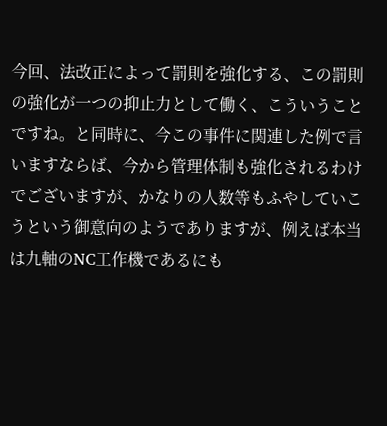今回、法改正によって罰則を強化する、この罰則の強化が一つの抑止力として働く、こういうことですね。と同時に、今この事件に関連した例で言いますならば、今から管理体制も強化されるわけでございますが、かなりの人数等もふやしていこうという御意向のようでありますが、例えば本当は九軸のNC工作機であるにも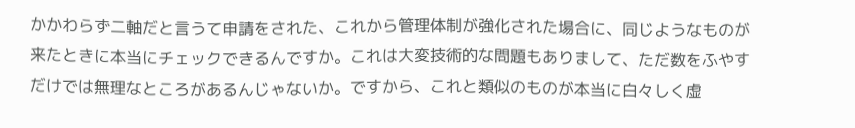かかわらず二軸だと言うて申請をされた、これから管理体制が強化された場合に、同じようなものが来たときに本当にチェックできるんですか。これは大変技術的な問題もありまして、ただ数をふやすだけでは無理なところがあるんじゃないか。ですから、これと類似のものが本当に白々しく虚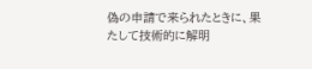偽の申請で来られたときに、果たして技術的に解明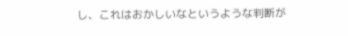し、これはおかしいなというような判断が